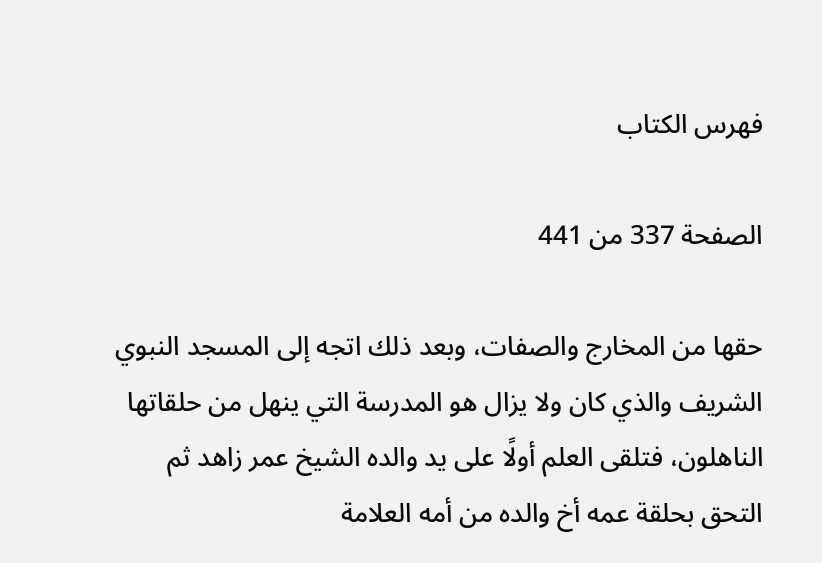فهرس الكتاب

الصفحة 337 من 441

حقها من المخارج والصفات، وبعد ذلك اتجه إلى المسجد النبوي الشريف والذي كان ولا يزال هو المدرسة التي ينهل من حلقاتها الناهلون، فتلقى العلم أولًا على يد والده الشيخ عمر زاهد ثم التحق بحلقة عمه أخ والده من أمه العلامة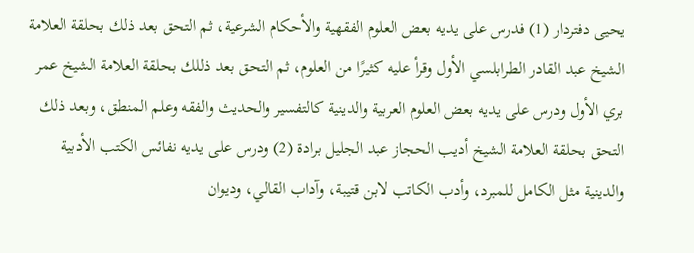يحيى دفتردار (1) فدرس على يديه بعض العلوم الفقهية والأحكام الشرعية، ثم التحق بعد ذلك بحلقة العلامة الشيخ عبد القادر الطرابلسي الأول وقرأ عليه كثيرًا من العلوم، ثم التحق بعد ذللك بحلقة العلامة الشيخ عمر بري الأول ودرس على يديه بعض العلوم العربية والدينية كالتفسير والحديث والفقه وعلم المنطق، وبعد ذلك التحق بحلقة العلامة الشيخ أديب الحجاز عبد الجليل برادة (2) ودرس على يديه نفائس الكتب الأدبية والدينية مثل الكامل للمبرد، وأدب الكاتب لابن قتيبة، وآداب القالي، وديوان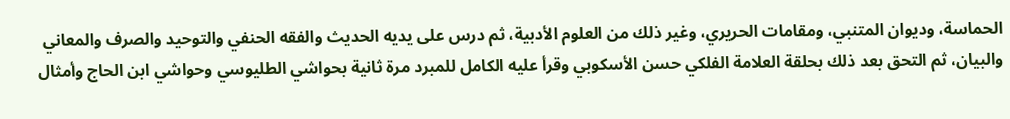الحماسة، وديوان المتنبي، ومقامات الحريري، وغير ذلك من العلوم الأدبية، ثم درس على يديه الحديث والفقه الحنفي والتوحيد والصرف والمعاني والبيان، ثم التحق بعد ذلك بحلقة العلامة الفلكي حسن الأسكوبي وقرأ عليه الكامل للمبرد مرة ثانية بحواشي الطليوسي وحواشي ابن الحاج وأمثال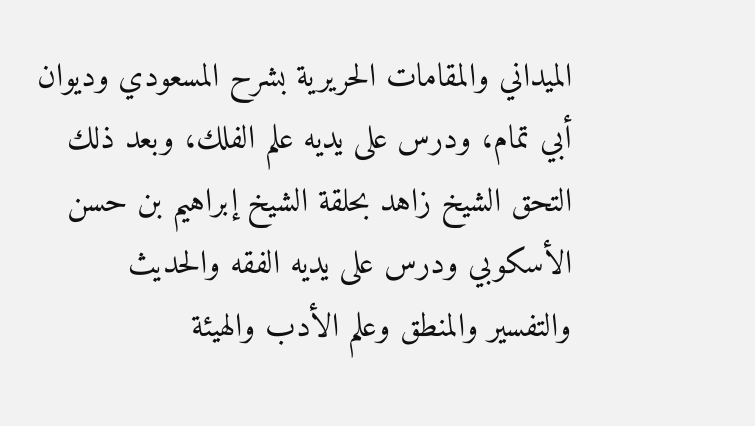الميداني والمقامات الحريرية بشرح المسعودي وديوان أبي تمام، ودرس على يديه علم الفلك، وبعد ذلك التحق الشيخ زاهد بحلقة الشيخ إبراهيم بن حسن الأسكوبي ودرس على يديه الفقه والحديث والتفسير والمنطق وعلم الأدب والهيئة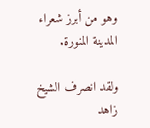وهو من أبرز شعراء المدينة المنورة.

ولقد انصرف الشيخ زاهد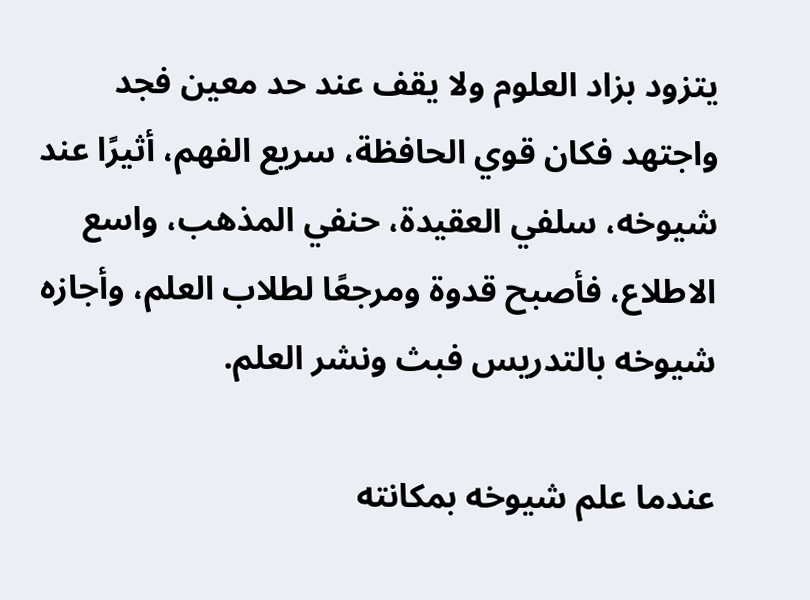يتزود بزاد العلوم ولا يقف عند حد معين فجد واجتهد فكان قوي الحافظة، سريع الفهم، أثيرًا عند شيوخه، سلفي العقيدة، حنفي المذهب، واسع الاطلاع، فأصبح قدوة ومرجعًا لطلاب العلم، وأجازه شيوخه بالتدريس فبث ونشر العلم.

عندما علم شيوخه بمكانته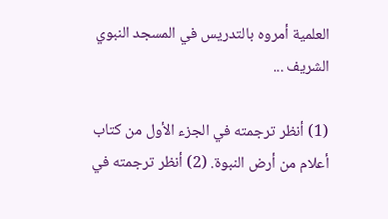العلمية أمروه بالتدريس في المسجد النبوي الشريف ...

(1) أنظر ترجمته في الجزء الأول من كتاب أعلام من أرض النبوة. (2) أنظر ترجمته في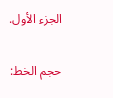الجزء الأول.

حجم الخط: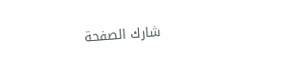شارك الصفحة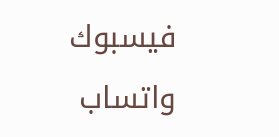فيسبوك واتساب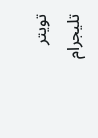تويتر تليجرام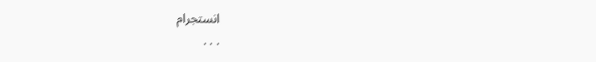انستجرام
. . .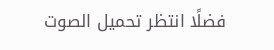فضلًا انتظر تحميل الصوت